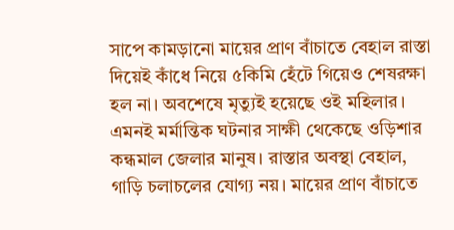সাপে কামড়ানো মায়ের প্রাণ বাঁচাতে বেহাল রাস্তা দিয়েই কাঁধে নিয়ে ৫কিমি হেঁটে গিয়েও শেষরক্ষা হল না। অবশেষে মৃত্যুই হয়েছে ওই মহিলার। এমনই মর্মান্তিক ঘটনার সাক্ষী থেকেছে ওড়িশার কন্ধমাল জেলার মানুষ। রাস্তার অবস্থা বেহাল, গাড়ি চলাচলের যোগ্য নয়। মায়ের প্রাণ বাঁচাতে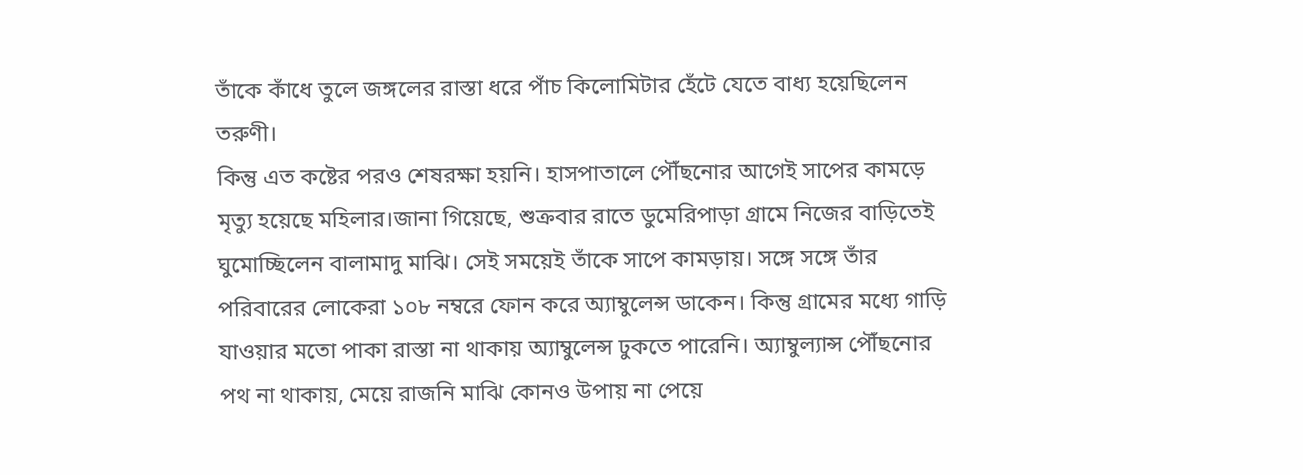তাঁকে কাঁধে তুলে জঙ্গলের রাস্তা ধরে পাঁচ কিলোমিটার হেঁটে যেতে বাধ্য হয়েছিলেন তরুণী।
কিন্তু এত কষ্টের পরও শেষরক্ষা হয়নি। হাসপাতালে পৌঁছনোর আগেই সাপের কামড়ে মৃত্যু হয়েছে মহিলার।জানা গিয়েছে, শুক্রবার রাতে ডুমেরিপাড়া গ্রামে নিজের বাড়িতেই ঘুমোচ্ছিলেন বালামাদু মাঝি। সেই সময়েই তাঁকে সাপে কামড়ায়। সঙ্গে সঙ্গে তাঁর পরিবারের লোকেরা ১০৮ নম্বরে ফোন করে অ্যাম্বুলেন্স ডাকেন। কিন্তু গ্রামের মধ্যে গাড়ি যাওয়ার মতো পাকা রাস্তা না থাকায় অ্যাম্বুলেন্স ঢুকতে পারেনি। অ্যাম্বুল্যান্স পৌঁছনোর পথ না থাকায়, মেয়ে রাজনি মাঝি কোনও উপায় না পেয়ে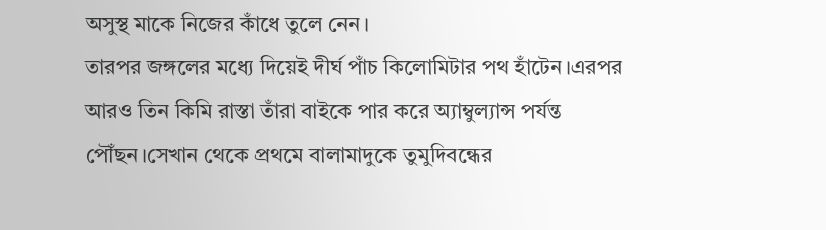অসুস্থ মাকে নিজের কাঁধে তুলে নেন।
তারপর জঙ্গলের মধ্যে দিয়েই দীর্ঘ পাঁচ কিলোমিটার পথ হাঁটেন।এরপর আরও তিন কিমি রাস্তা তাঁরা বাইকে পার করে অ্যাম্বুল্যান্স পর্যন্ত পৌঁছন।সেখান থেকে প্রথমে বালামাদুকে তুমুদিবন্ধের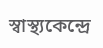স্বাস্থ্যকেন্দ্রে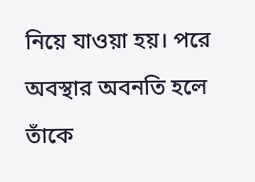নিয়ে যাওয়া হয়। পরে অবস্থার অবনতি হলে তাঁকে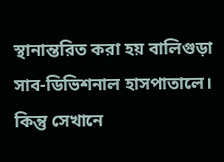স্থানান্তরিত করা হয় বালিগুড়া সাব-ডিভিশনাল হাসপাতালে। কিন্তু সেখানে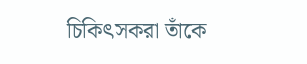চিকিৎসকরা তাঁকে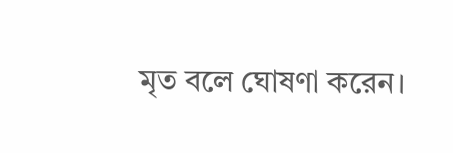মৃত বলে ঘোষণা করেন।